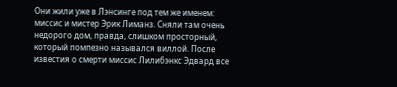Они жили уже в Лэнсинге под тем же именем: миссис и мистер Эрик Лиманз. Сняли там очень недорого дом, правда, слишком просторный, который помпезно назывался виллой. После известия о смерти миссис Лилибэнкс Эдвард все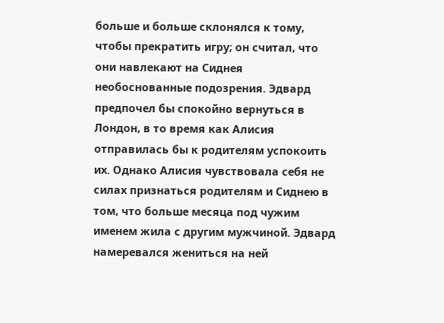больше и больше склонялся к тому, чтобы прекратить игру; он считал, что они навлекают на Сиднея необоснованные подозрения. Эдвард предпочел бы спокойно вернуться в Лондон, в то время как Алисия отправилась бы к родителям успокоить их. Однако Алисия чувствовала себя не силах признаться родителям и Сиднею в том, что больше месяца под чужим именем жила с другим мужчиной. Эдвард намеревался жениться на ней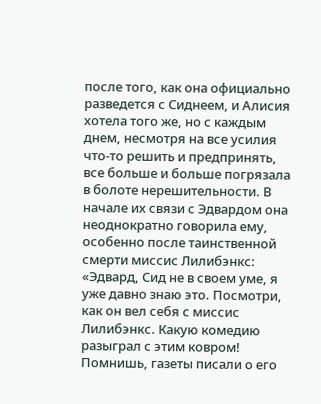после того, как она официально разведется с Сиднеем, и Алисия хотела того же, но с каждым днем, несмотря на все усилия что-то решить и предпринять, все больше и больше погрязала в болоте нерешительности. В начале их связи с Эдвардом она неоднократно говорила ему, особенно после таинственной смерти миссис Лилибэнкс: «Эдвард, Сид не в своем уме, я уже давно знаю это. Посмотри, как он вел себя с миссис Лилибэнкс. Какую комедию разыграл с этим ковром! Помнишь, газеты писали о его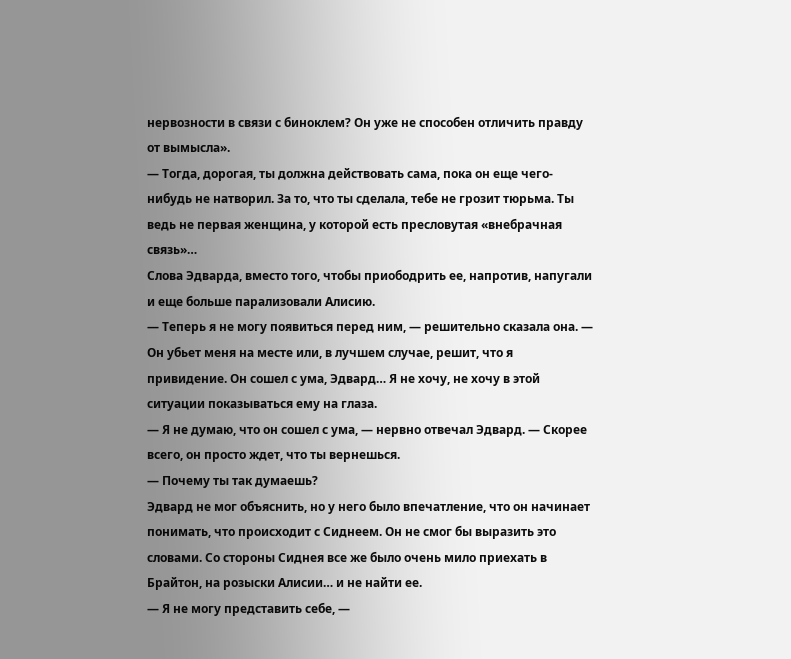нервозности в связи с биноклем? Он уже не способен отличить правду от вымысла».
— Тогда, дорогая, ты должна действовать сама, пока он еще чего-нибудь не натворил. За то, что ты сделала, тебе не грозит тюрьма. Ты ведь не первая женщина, у которой есть пресловутая «внебрачная связь»…
Слова Эдварда, вместо того, чтобы приободрить ее, напротив, напугали и еще больше парализовали Алисию.
— Теперь я не могу появиться перед ним, — решительно сказала она. — Он убьет меня на месте или, в лучшем случае, решит, что я привидение. Он сошел с ума, Эдвард… Я не хочу, не хочу в этой ситуации показываться ему на глаза.
— Я не думаю, что он сошел с ума, — нервно отвечал Эдвард. — Скорее всего, он просто ждет, что ты вернешься.
— Почему ты так думаешь?
Эдвард не мог объяснить, но у него было впечатление, что он начинает понимать, что происходит с Сиднеем. Он не смог бы выразить это словами. Со стороны Сиднея все же было очень мило приехать в Брайтон, на розыски Алисии… и не найти ее.
— Я не могу представить себе, —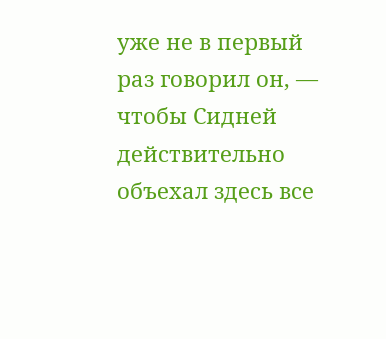уже не в первый раз говорил он, — чтобы Сидней действительно объехал здесь все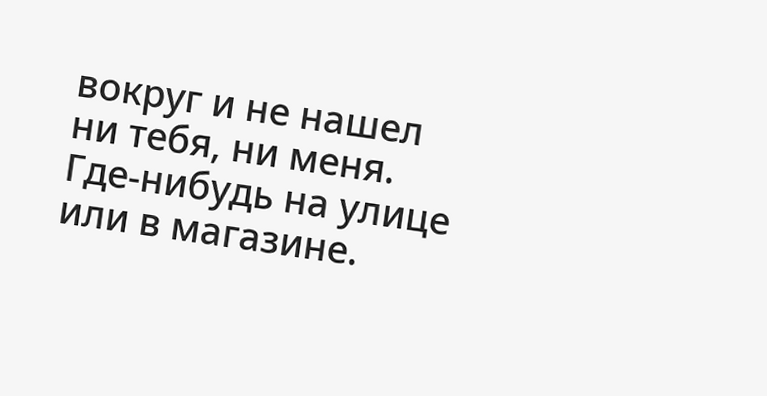вокруг и не нашел ни тебя, ни меня. Где-нибудь на улице или в магазине.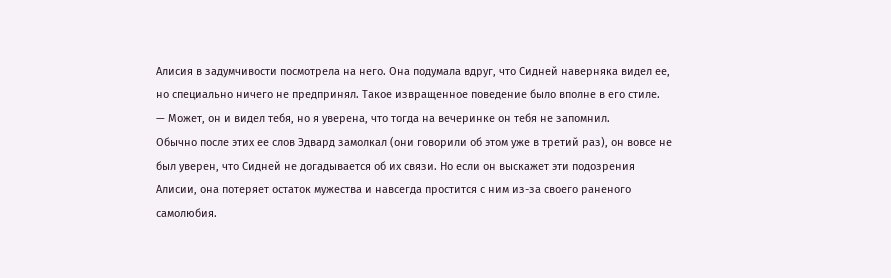Алисия в задумчивости посмотрела на него. Она подумала вдруг, что Сидней наверняка видел ее, но специально ничего не предпринял. Такое извращенное поведение было вполне в его стиле.
— Может, он и видел тебя, но я уверена, что тогда на вечеринке он тебя не запомнил.
Обычно после этих ее слов Эдвард замолкал (они говорили об этом уже в третий раз), он вовсе не был уверен, что Сидней не догадывается об их связи. Но если он выскажет эти подозрения Алисии, она потеряет остаток мужества и навсегда простится с ним из-за своего раненого самолюбия.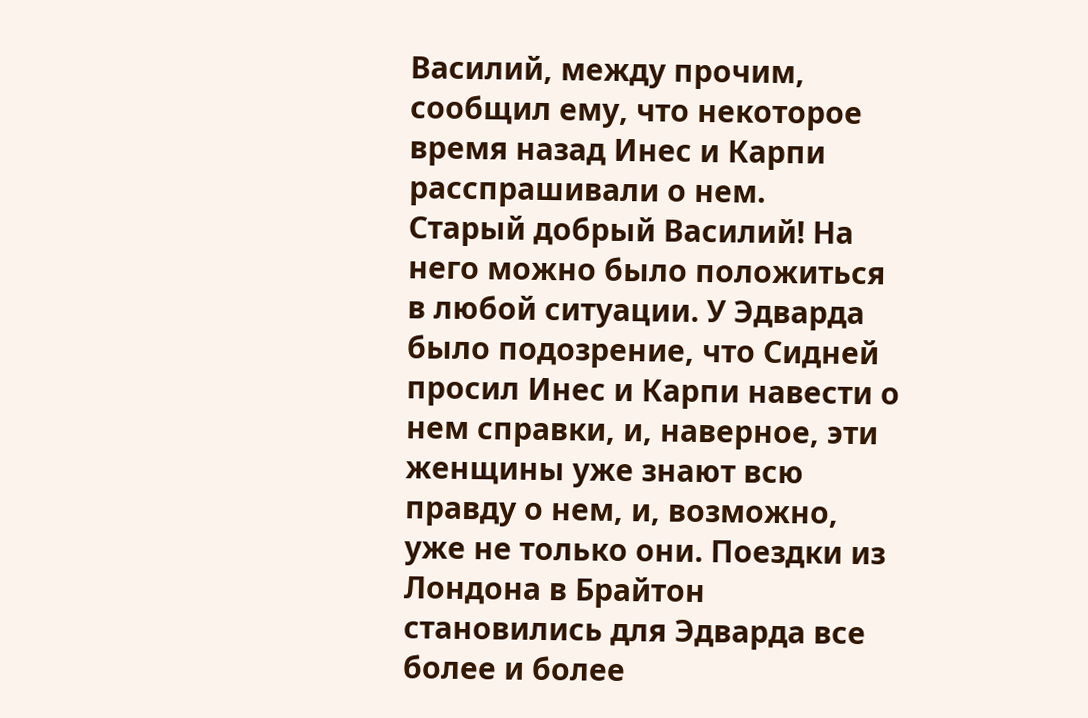Василий, между прочим, сообщил ему, что некоторое время назад Инес и Карпи расспрашивали о нем.
Старый добрый Василий! На него можно было положиться в любой ситуации. У Эдварда было подозрение, что Сидней просил Инес и Карпи навести о нем справки, и, наверное, эти женщины уже знают всю правду о нем, и, возможно, уже не только они. Поездки из Лондона в Брайтон становились для Эдварда все более и более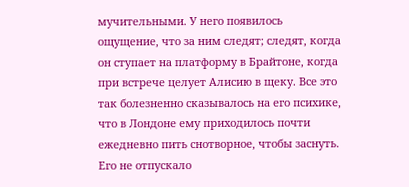мучительными. У него появилось ощущение, что за ним следят; следят, когда он ступает на платформу в Брайтоне, когда при встрече целует Алисию в щеку. Все это так болезненно сказывалось на его психике, что в Лондоне ему приходилось почти ежедневно пить снотворное, чтобы заснуть. Его не отпускало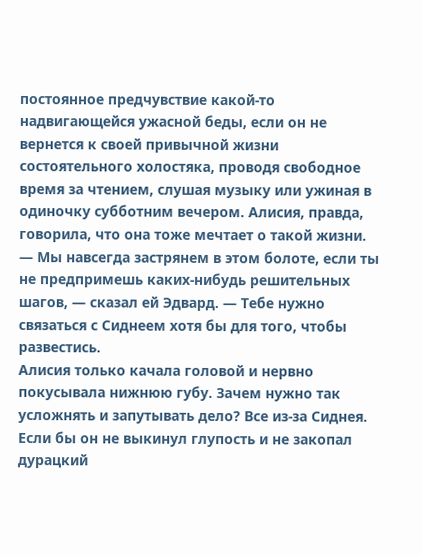постоянное предчувствие какой-то надвигающейся ужасной беды, если он не вернется к своей привычной жизни состоятельного холостяка, проводя свободное время за чтением, слушая музыку или ужиная в одиночку субботним вечером. Алисия, правда, говорила, что она тоже мечтает о такой жизни.
— Мы навсегда застрянем в этом болоте, если ты не предпримешь каких-нибудь решительных шагов, — сказал ей Эдвард. — Тебе нужно связаться с Сиднеем хотя бы для того, чтобы развестись.
Алисия только качала головой и нервно покусывала нижнюю губу. Зачем нужно так усложнять и запутывать дело? Все из-за Сиднея. Если бы он не выкинул глупость и не закопал дурацкий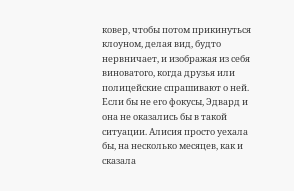ковер, чтобы потом прикинуться клоуном, делая вид, будто нервничает, и изображая из себя виноватого, когда друзья или полицейские спрашивают о ней. Если бы не его фокусы, Эдвард и она не оказались бы в такой ситуации. Алисия просто уехала бы, на несколько месяцев, как и сказала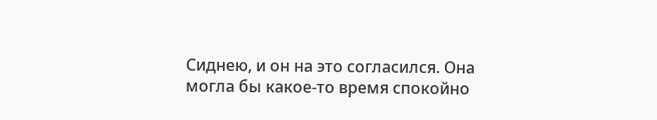Сиднею, и он на это согласился. Она могла бы какое-то время спокойно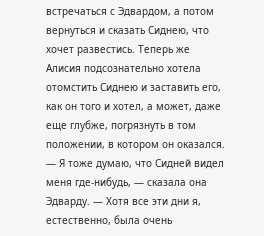встречаться с Эдвардом, а потом вернуться и сказать Сиднею, что хочет развестись. Теперь же Алисия подсознательно хотела отомстить Сиднею и заставить его, как он того и хотел, а может, даже еще глубже, погрязнуть в том положении, в котором он оказался.
— Я тоже думаю, что Сидней видел меня где-нибудь, — сказала она Эдварду. — Хотя все эти дни я, естественно, была очень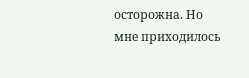осторожна. Но мне приходилось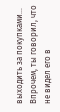выходить за покупками… Впрочем, ты говорил, что не видел его в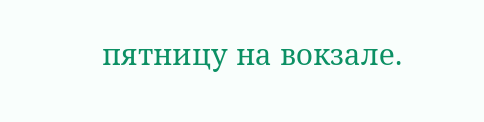пятницу на вокзале.